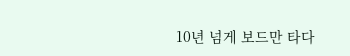10년 넘게 보드만 타다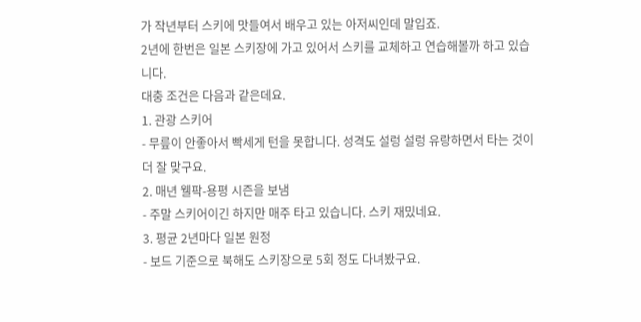가 작년부터 스키에 맛들여서 배우고 있는 아저씨인데 말입죠.
2년에 한번은 일본 스키장에 가고 있어서 스키를 교체하고 연습해볼까 하고 있습니다.
대충 조건은 다음과 같은데요.
1. 관광 스키어
- 무릎이 안좋아서 빡세게 턴을 못합니다. 성격도 설렁 설렁 유랑하면서 타는 것이 더 잘 맞구요.
2. 매년 웰팍-용평 시즌을 보냄
- 주말 스키어이긴 하지만 매주 타고 있습니다. 스키 재밌네요.
3. 평균 2년마다 일본 원정
- 보드 기준으로 북해도 스키장으로 5회 정도 다녀봤구요.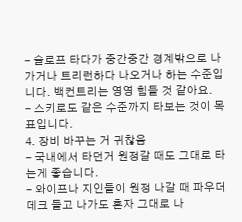- 슬로프 타다가 중간중간 경계밖으로 나가거나 트리런하다 나오거나 하는 수준입니다. 백컨트리는 영영 힘들 것 같아요.
- 스키로도 같은 수준까지 타보는 것이 목표입니다.
4. 장비 바꾸는 거 귀찮음
- 국내에서 타던거 원정갈 때도 그대로 타는게 좋습니다.
- 와이프나 지인들이 원정 나갈 때 파우더 데크 들고 나가도 혼자 그대로 나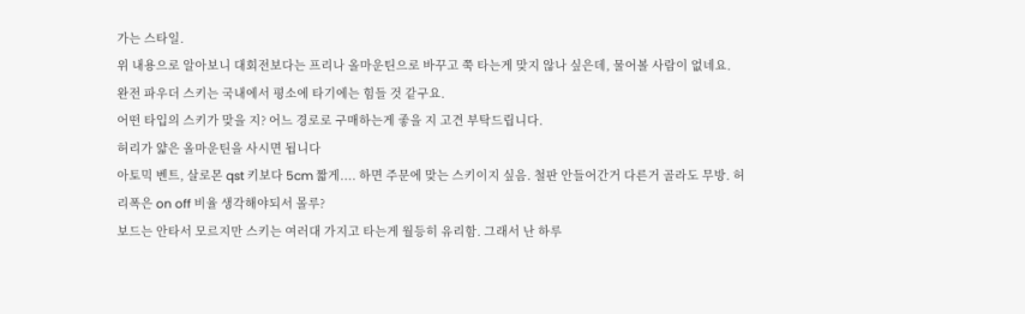가는 스타일.
위 내용으로 알아보니 대회전보다는 프리나 올마운틴으로 바꾸고 쭉 타는게 맞지 않나 싶은데, 물어볼 사람이 없네요.
완전 파우더 스키는 국내에서 평소에 타기에는 힘들 것 같구요.
어떤 타입의 스키가 맞을 지? 어느 경로로 구매하는게 좋을 지 고견 부탁드립니다.
허리가 얇은 올마운틴을 사시면 됩니다
아토믹 벤트, 살로몬 qst 키보다 5cm 짧게.... 하면 주문에 맞는 스키이지 싶음. 철판 안들어간거 다른거 골라도 무방. 허리폭은 on off 비율 생각해야되서 몰루?
보드는 안타서 모르지만 스키는 여러대 가지고 타는게 월등히 유리함. 그래서 난 하루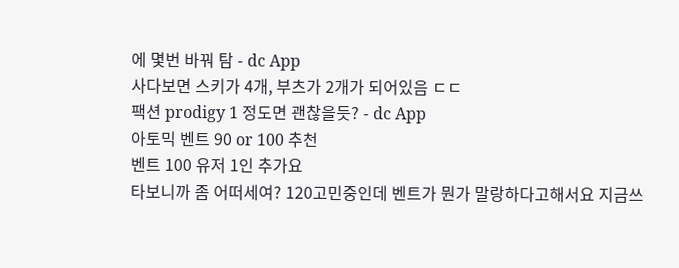에 몇번 바꿔 탐 - dc App
사다보면 스키가 4개, 부츠가 2개가 되어있음 ㄷㄷ
팩션 prodigy 1 정도면 괜찮을듯? - dc App
아토믹 벤트 90 or 100 추천
벤트 100 유저 1인 추가요
타보니까 좀 어떠세여? 120고민중인데 벤트가 뭔가 말랑하다고해서요 지금쓰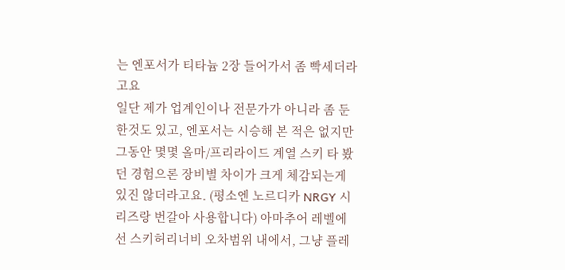는 엔포서가 티타늄 2장 들어가서 좀 빡세더라고요
일단 제가 업계인이나 전문가가 아니라 좀 둔한것도 있고, 엔포서는 시승해 본 적은 없지만 그동안 몇몇 올마/프리라이드 계열 스키 타 봤던 경험으론 장비별 차이가 크게 체감되는게 있진 않더라고요. (평소엔 노르디카 NRGY 시리즈랑 번갈아 사용합니다) 아마추어 레벨에선 스키허리너비 오차범위 내에서, 그냥 플레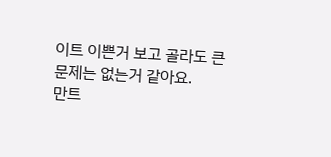이트 이쁜거 보고 골라도 큰 문제는 없는거 같아요.
만트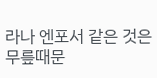라나 엔포서 같은 것은 무릎때문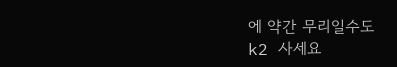에 약간 무리일수도
k2 사세요